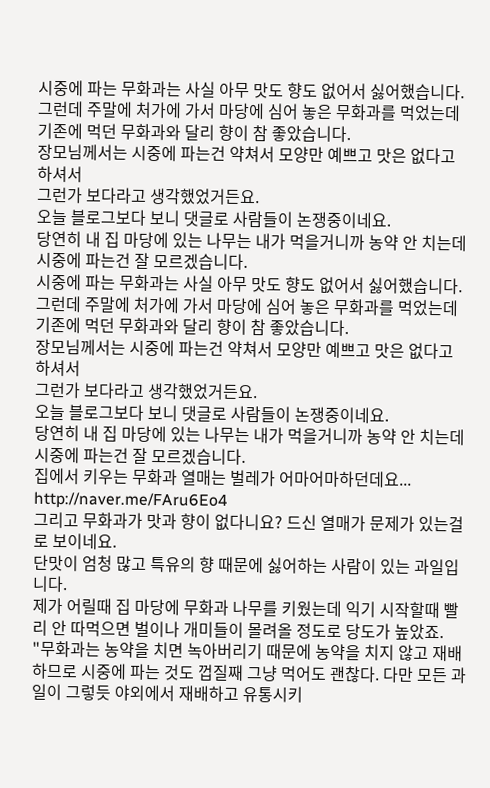시중에 파는 무화과는 사실 아무 맛도 향도 없어서 싫어했습니다.
그런데 주말에 처가에 가서 마당에 심어 놓은 무화과를 먹었는데
기존에 먹던 무화과와 달리 향이 참 좋았습니다.
장모님께서는 시중에 파는건 약쳐서 모양만 예쁘고 맛은 없다고 하셔서
그런가 보다라고 생각했었거든요.
오늘 블로그보다 보니 댓글로 사람들이 논쟁중이네요.
당연히 내 집 마당에 있는 나무는 내가 먹을거니까 농약 안 치는데
시중에 파는건 잘 모르겠습니다.
시중에 파는 무화과는 사실 아무 맛도 향도 없어서 싫어했습니다.
그런데 주말에 처가에 가서 마당에 심어 놓은 무화과를 먹었는데
기존에 먹던 무화과와 달리 향이 참 좋았습니다.
장모님께서는 시중에 파는건 약쳐서 모양만 예쁘고 맛은 없다고 하셔서
그런가 보다라고 생각했었거든요.
오늘 블로그보다 보니 댓글로 사람들이 논쟁중이네요.
당연히 내 집 마당에 있는 나무는 내가 먹을거니까 농약 안 치는데
시중에 파는건 잘 모르겠습니다.
집에서 키우는 무화과 열매는 벌레가 어마어마하던데요...
http://naver.me/FAru6Eo4
그리고 무화과가 맛과 향이 없다니요? 드신 열매가 문제가 있는걸로 보이네요.
단맛이 엄청 많고 특유의 향 때문에 싫어하는 사람이 있는 과일입니다.
제가 어릴때 집 마당에 무화과 나무를 키웠는데 익기 시작할때 빨리 안 따먹으면 벌이나 개미들이 몰려올 정도로 당도가 높았죠.
"무화과는 농약을 치면 녹아버리기 때문에 농약을 치지 않고 재배하므로 시중에 파는 것도 껍질째 그냥 먹어도 괜찮다. 다만 모든 과일이 그렇듯 야외에서 재배하고 유통시키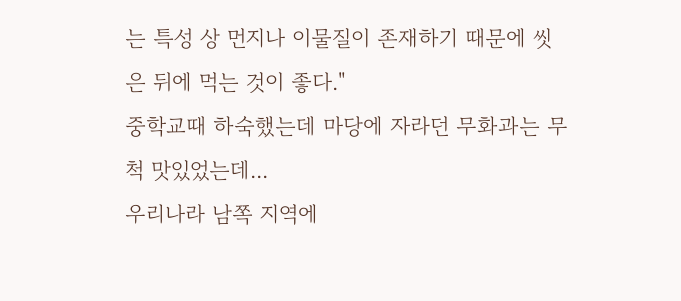는 특성 상 먼지나 이물질이 존재하기 때문에 씻은 뒤에 먹는 것이 좋다."
중학교때 하숙했는데 마당에 자라던 무화과는 무척 맛있었는데...
우리나라 남쪽 지역에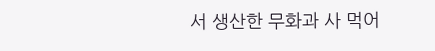서 생산한 무화과 사 먹어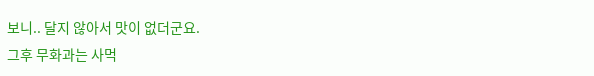보니.. 달지 않아서 맛이 없더군요.
그후 무화과는 사먹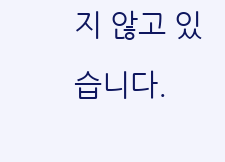지 않고 있습니다.